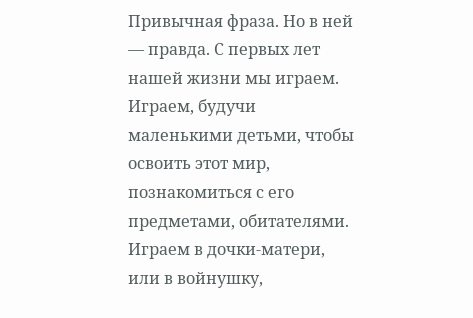Привычная фраза. Но в ней — правда. С первых лет нашей жизни мы играем. Играем, будучи маленькими детьми, чтобы освоить этот мир, познакомиться с его предметами, обитателями. Играем в дочки-матери, или в войнушку,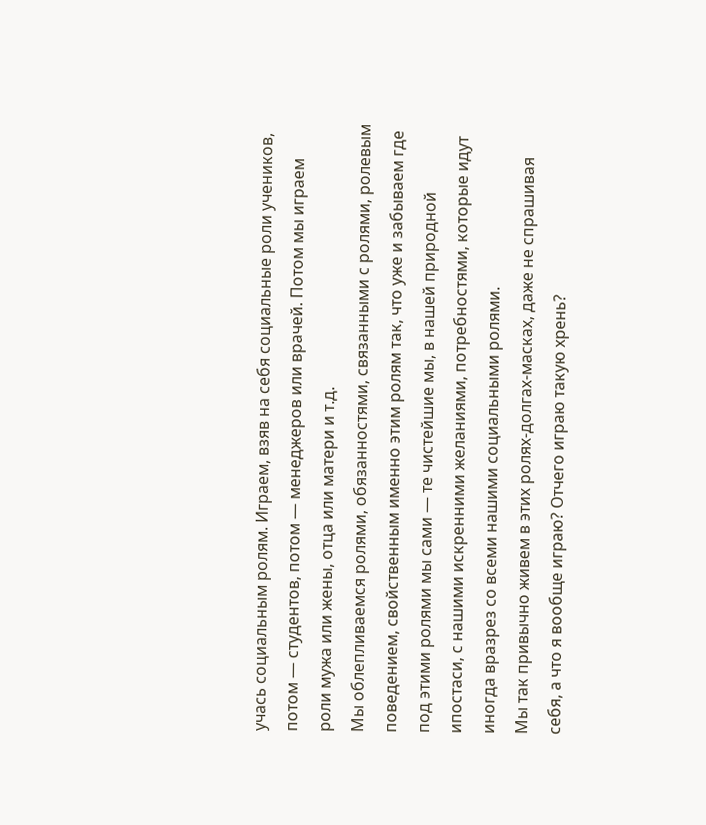учась социальным ролям. Играем, взяв на себя социальные роли учеников, потом — студентов, потом — менеджеров или врачей. Потом мы играем роли мужа или жены, отца или матери и т.д.
Мы облепливаемся ролями, обязанностями, связанными с ролями, ролевым поведением, свойственным именно этим ролям так, что уже и забываем где под этими ролями мы сами — те чистейшие мы, в нашей природной ипостаси, с нашими искренними желаниями, потребностями, которые идут иногда вразрез со всеми нашими социальными ролями.
Мы так привычно живем в этих ролях-долгах-масках, даже не спрашивая себя, а что я вообще играю? Отчего играю такую хрень?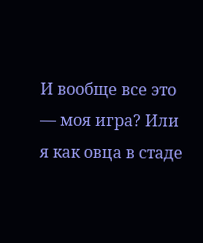И вообще все это — моя игра? Или я как овца в стаде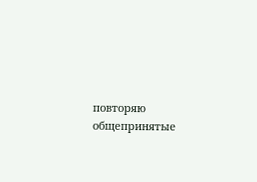повторяю общепринятые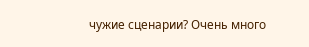чужие сценарии? Очень много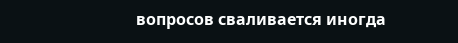вопросов сваливается иногда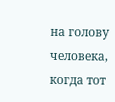на голову человека, когда тот